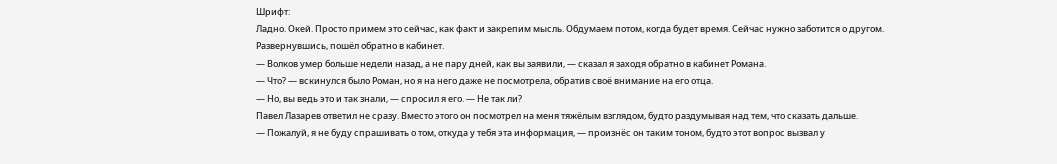Шрифт:
Ладно. Окей. Просто примем это сейчас, как факт и закрепим мысль. Обдумаем потом, когда будет время. Сейчас нужно заботится о другом.
Развернувшись, пошёл обратно в кабинет.
— Волков умер больше недели назад, а не пару дней, как вы заявили, — сказал я заходя обратно в кабинет Романа.
— Что? — вскинулся было Роман, но я на него даже не посмотрела, обратив своё внимание на его отца.
— Но, вы ведь это и так знали, — спросил я его. — Не так ли?
Павел Лазарев ответил не сразу. Вместо этого он посмотрел на меня тяжёлым взглядом, будто раздумывая над тем, что сказать дальше.
— Пожалуй, я не буду спрашивать о том, откуда у тебя эта информация, — произнёс он таким тоном, будто этот вопрос вызвал у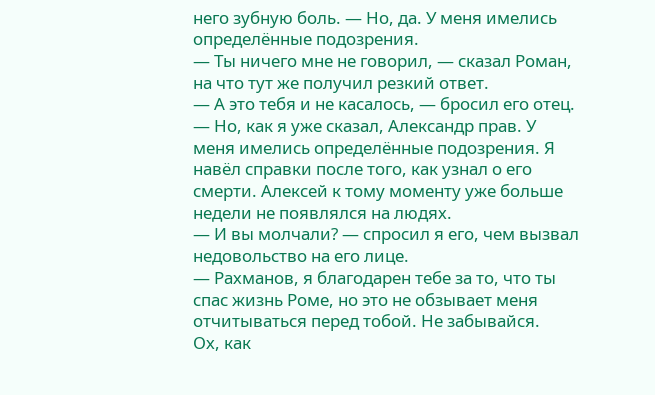него зубную боль. — Но, да. У меня имелись определённые подозрения.
— Ты ничего мне не говорил, — сказал Роман, на что тут же получил резкий ответ.
— А это тебя и не касалось, — бросил его отец. — Но, как я уже сказал, Александр прав. У меня имелись определённые подозрения. Я навёл справки после того, как узнал о его смерти. Алексей к тому моменту уже больше недели не появлялся на людях.
— И вы молчали? — спросил я его, чем вызвал недовольство на его лице.
— Рахманов, я благодарен тебе за то, что ты спас жизнь Роме, но это не обзывает меня отчитываться перед тобой. Не забывайся.
Ох, как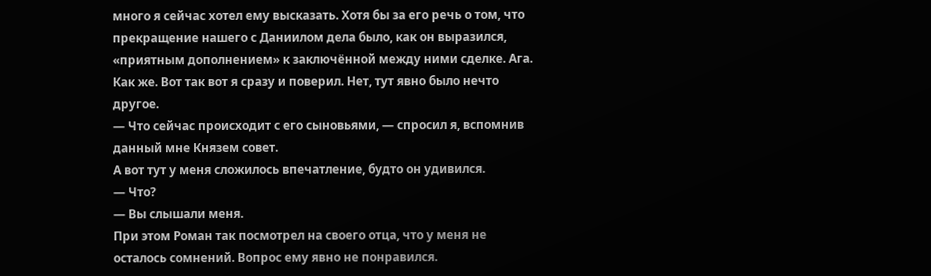много я сейчас хотел ему высказать. Хотя бы за его речь о том, что прекращение нашего с Даниилом дела было, как он выразился, «приятным дополнением» к заключённой между ними сделке. Ага. Как же. Вот так вот я сразу и поверил. Нет, тут явно было нечто другое.
— Что сейчас происходит с его сыновьями, — спросил я, вспомнив данный мне Князем совет.
А вот тут у меня сложилось впечатление, будто он удивился.
— Что?
— Вы слышали меня.
При этом Роман так посмотрел на своего отца, что у меня не осталось сомнений. Вопрос ему явно не понравился.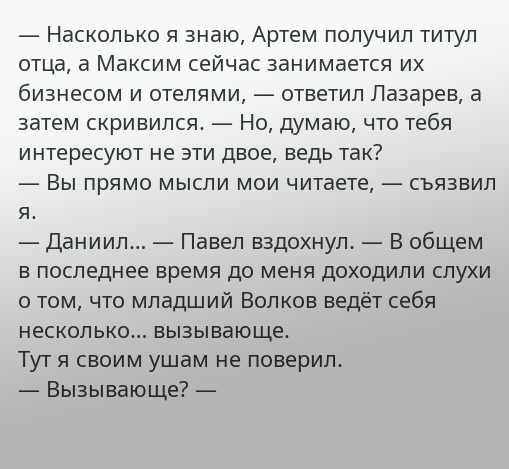— Насколько я знаю, Артем получил титул отца, а Максим сейчас занимается их бизнесом и отелями, — ответил Лазарев, а затем скривился. — Но, думаю, что тебя интересуют не эти двое, ведь так?
— Вы прямо мысли мои читаете, — съязвил я.
— Даниил… — Павел вздохнул. — В общем в последнее время до меня доходили слухи о том, что младший Волков ведёт себя несколько… вызывающе.
Тут я своим ушам не поверил.
— Вызывающе? —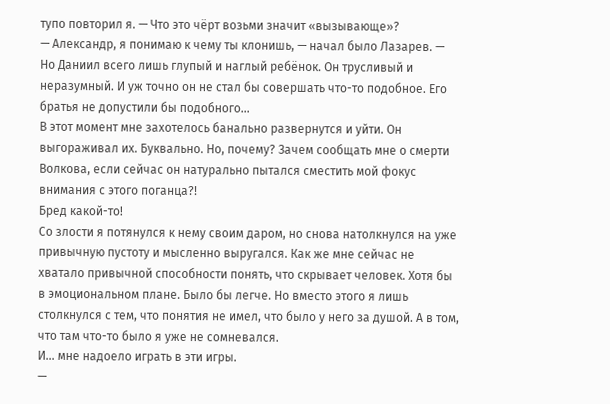тупо повторил я. — Что это чёрт возьми значит «вызывающе»?
— Александр, я понимаю к чему ты клонишь, — начал было Лазарев. — Но Даниил всего лишь глупый и наглый ребёнок. Он трусливый и неразумный. И уж точно он не стал бы совершать что-то подобное. Его братья не допустили бы подобного…
В этот момент мне захотелось банально развернутся и уйти. Он выгораживал их. Буквально. Но, почему? Зачем сообщать мне о смерти Волкова, если сейчас он натурально пытался сместить мой фокус внимания с этого поганца?!
Бред какой-то!
Со злости я потянулся к нему своим даром, но снова натолкнулся на уже привычную пустоту и мысленно выругался. Как же мне сейчас не хватало привычной способности понять, что скрывает человек. Хотя бы в эмоциональном плане. Было бы легче. Но вместо этого я лишь столкнулся с тем, что понятия не имел, что было у него за душой. А в том, что там что-то было я уже не сомневался.
И… мне надоело играть в эти игры.
—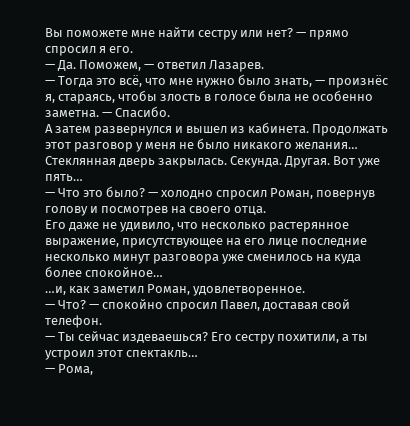Вы поможете мне найти сестру или нет? — прямо спросил я его.
— Да. Поможем, — ответил Лазарев.
— Тогда это всё, что мне нужно было знать, — произнёс я, стараясь, чтобы злость в голосе была не особенно заметна. — Спасибо.
А затем развернулся и вышел из кабинета. Продолжать этот разговор у меня не было никакого желания…
Стеклянная дверь закрылась. Секунда. Другая. Вот уже пять…
— Что это было? — холодно спросил Роман, повернув голову и посмотрев на своего отца.
Его даже не удивило, что несколько растерянное выражение, присутствующее на его лице последние несколько минут разговора уже сменилось на куда более спокойное…
…и, как заметил Роман, удовлетворенное.
— Что? — спокойно спросил Павел, доставая свой телефон.
— Ты сейчас издеваешься? Его сестру похитили, а ты устроил этот спектакль…
— Рома,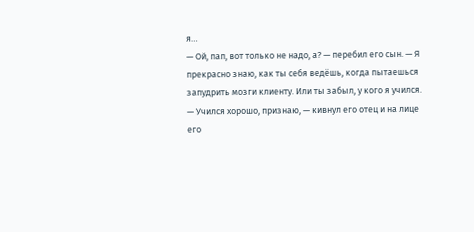я…
— Ой, пап, вот только не надо, а? — перебил его сын. — Я прекрасно знаю, как ты себя ведёшь, когда пытаешься запудрить мозги клиенту. Или ты забыл, у кого я учился.
— Учился хорошо, признаю, — кивнул его отец и на лице его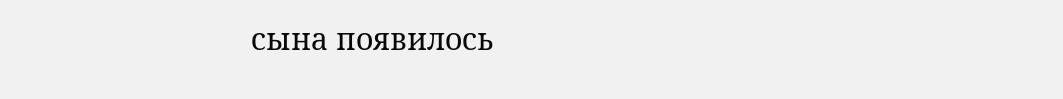сына появилось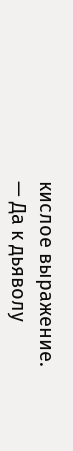кислое выражение.
— Да к дьяволу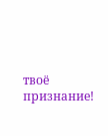твоё признание!